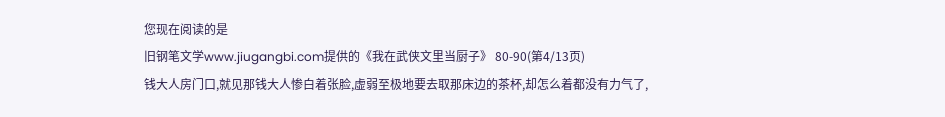您现在阅读的是
旧钢笔文学www.jiugangbi.com提供的《我在武侠文里当厨子》 80-90(第4/13页)
钱大人房门口,就见那钱大人惨白着张脸,虚弱至极地要去取那床边的茶杯,却怎么着都没有力气了,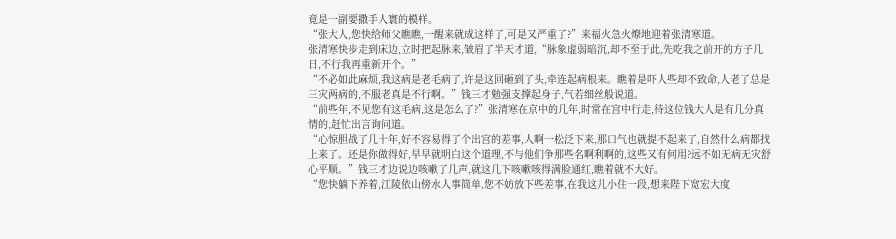竟是一副要撒手人寰的模样。
“张大人,您快给师父瞧瞧,一醒来就成这样了,可是又严重了?”来福火急火燎地迎着张清寒道。
张清寒快步走到床边,立时把起脉来,皱眉了半天才道,“脉象虚弱暗沉,却不至于此,先吃我之前开的方子几日,不行我再重新开个。”
“不必如此麻烦,我这病是老毛病了,许是这回砸到了头,牵连起病根来。瞧着是吓人些却不致命,人老了总是三灾两病的,不服老真是不行啊。”钱三才勉强支撑起身子,气若细丝般说道。
“前些年,不见您有这毛病,这是怎么了?”张清寒在京中的几年,时常在宫中行走,待这位钱大人是有几分真情的,赶忙出言询问道。
“心惊胆战了几十年,好不容易得了个出宫的差事,人啊一松泛下来,那口气也就提不起来了,自然什么病都找上来了。还是你做得好,早早就明白这个道理,不与他们争那些名啊利啊的,这些又有何用?远不如无病无灾舒心平顺。”钱三才边说边咳嗽了几声,就这几下咳嗽咳得满脸通红,瞧着就不大好。
“您快躺下养着,江陵依山傍水人事简单,您不妨放下些差事,在我这儿小住一段,想来陛下宽宏大度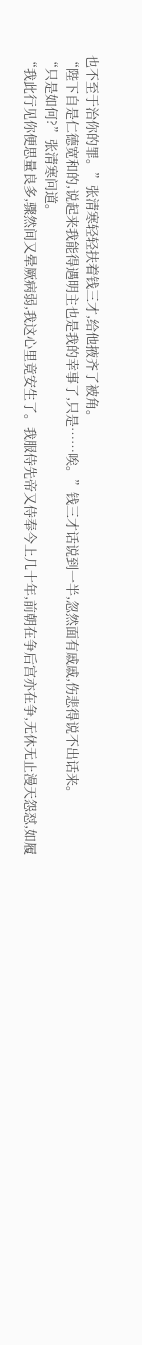也不至于治你的罪。”张清寒轻轻扶着钱三才,给他掖齐了被角。
“陛下自是仁德宽和的,说起来我能得遇明主也是我的幸事了,只是……唉。”钱三才话说到一半,忽然面有戚戚,伤悲得说不出话来。
“只是如何?”张清寒问道。
“我此行见你便思量良多,骤然间又晕厥病弱,我这心里竟安生了。我服侍先帝又侍奉今上几十年,前朝在争后宫亦在争,无休无止漫天怨怼,如履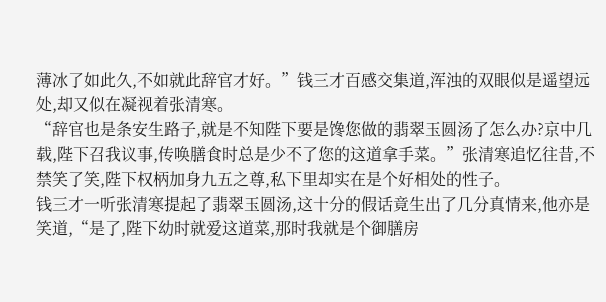薄冰了如此久,不如就此辞官才好。”钱三才百感交集道,浑浊的双眼似是遥望远处,却又似在凝视着张清寒。
“辞官也是条安生路子,就是不知陛下要是馋您做的翡翠玉圆汤了怎么办?京中几载,陛下召我议事,传唤膳食时总是少不了您的这道拿手菜。”张清寒追忆往昔,不禁笑了笑,陛下权柄加身九五之尊,私下里却实在是个好相处的性子。
钱三才一听张清寒提起了翡翠玉圆汤,这十分的假话竟生出了几分真情来,他亦是笑道,“是了,陛下幼时就爱这道菜,那时我就是个御膳房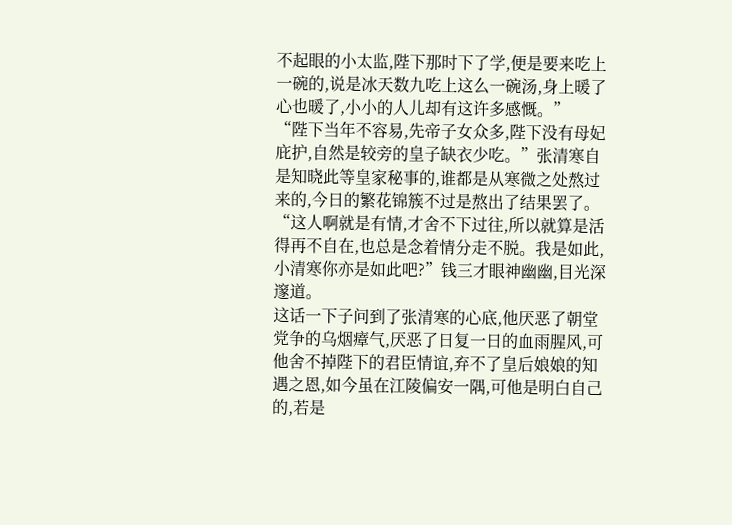不起眼的小太监,陛下那时下了学,便是要来吃上一碗的,说是冰天数九吃上这么一碗汤,身上暖了心也暖了,小小的人儿却有这许多感慨。”
“陛下当年不容易,先帝子女众多,陛下没有母妃庇护,自然是较旁的皇子缺衣少吃。”张清寒自是知晓此等皇家秘事的,谁都是从寒微之处熬过来的,今日的繁花锦簇不过是熬出了结果罢了。
“这人啊就是有情,才舍不下过往,所以就算是活得再不自在,也总是念着情分走不脱。我是如此,小清寒你亦是如此吧?”钱三才眼神幽幽,目光深邃道。
这话一下子问到了张清寒的心底,他厌恶了朝堂党争的乌烟瘴气,厌恶了日复一日的血雨腥风,可他舍不掉陛下的君臣情谊,弃不了皇后娘娘的知遇之恩,如今虽在江陵偏安一隅,可他是明白自己的,若是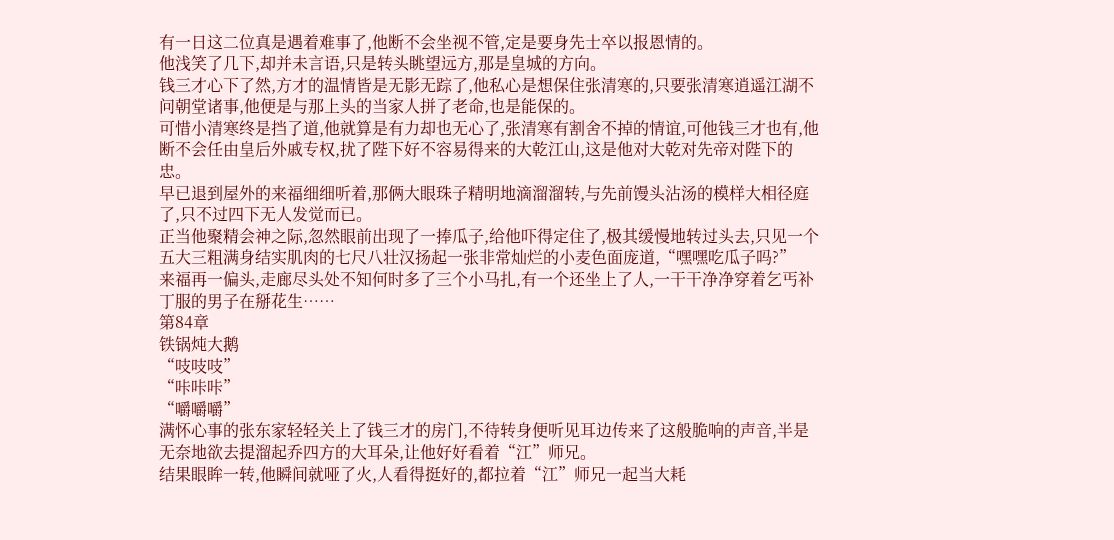有一日这二位真是遇着难事了,他断不会坐视不管,定是要身先士卒以报恩情的。
他浅笑了几下,却并未言语,只是转头眺望远方,那是皇城的方向。
钱三才心下了然,方才的温情皆是无影无踪了,他私心是想保住张清寒的,只要张清寒逍遥江湖不问朝堂诸事,他便是与那上头的当家人拼了老命,也是能保的。
可惜小清寒终是挡了道,他就算是有力却也无心了,张清寒有割舍不掉的情谊,可他钱三才也有,他断不会任由皇后外戚专权,扰了陛下好不容易得来的大乾江山,这是他对大乾对先帝对陛下的忠。
早已退到屋外的来福细细听着,那俩大眼珠子精明地滴溜溜转,与先前馒头沾汤的模样大相径庭了,只不过四下无人发觉而已。
正当他聚精会神之际,忽然眼前出现了一捧瓜子,给他吓得定住了,极其缓慢地转过头去,只见一个五大三粗满身结实肌肉的七尺八壮汉扬起一张非常灿烂的小麦色面庞道,“嘿嘿吃瓜子吗?”
来福再一偏头,走廊尽头处不知何时多了三个小马扎,有一个还坐上了人,一干干净净穿着乞丐补丁服的男子在掰花生……
第84章
铁锅炖大鹅
“吱吱吱”
“咔咔咔”
“嚼嚼嚼”
满怀心事的张东家轻轻关上了钱三才的房门,不待转身便听见耳边传来了这般脆响的声音,半是无奈地欲去提溜起乔四方的大耳朵,让他好好看着“江”师兄。
结果眼眸一转,他瞬间就哑了火,人看得挺好的,都拉着“江”师兄一起当大耗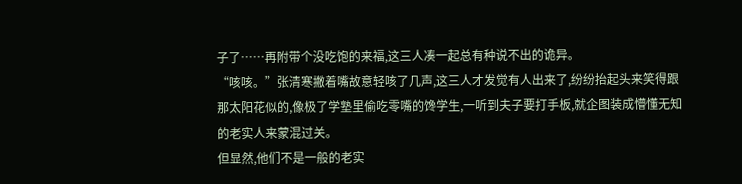子了……再附带个没吃饱的来福,这三人凑一起总有种说不出的诡异。
“咳咳。”张清寒撇着嘴故意轻咳了几声,这三人才发觉有人出来了,纷纷抬起头来笑得跟那太阳花似的,像极了学塾里偷吃零嘴的馋学生,一听到夫子要打手板,就企图装成懵懂无知的老实人来蒙混过关。
但显然,他们不是一般的老实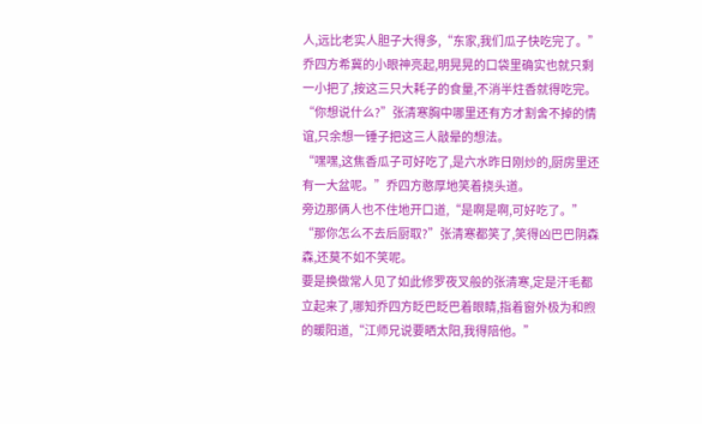人,远比老实人胆子大得多,“东家,我们瓜子快吃完了。”乔四方希冀的小眼神亮起,明晃晃的口袋里确实也就只剩一小把了,按这三只大耗子的食量,不消半炷香就得吃完。
“你想说什么?”张清寒胸中哪里还有方才割舍不掉的情谊,只余想一锤子把这三人敲晕的想法。
“嘿嘿,这焦香瓜子可好吃了,是六水昨日刚炒的,厨房里还有一大盆呢。”乔四方憨厚地笑着挠头道。
旁边那俩人也不住地开口道,“是啊是啊,可好吃了。”
“那你怎么不去后厨取?”张清寒都笑了,笑得凶巴巴阴森森,还莫不如不笑呢。
要是换做常人见了如此修罗夜叉般的张清寒,定是汗毛都立起来了,哪知乔四方眨巴眨巴着眼睛,指着窗外极为和煦的暖阳道,“江师兄说要晒太阳,我得陪他。”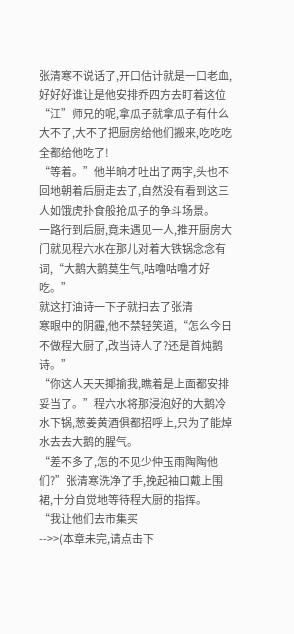张清寒不说话了,开口估计就是一口老血,好好好谁让是他安排乔四方去盯着这位“江”师兄的呢,拿瓜子就拿瓜子有什么大不了,大不了把厨房给他们搬来,吃吃吃全都给他吃了!
“等着。”他半晌才吐出了两字,头也不回地朝着后厨走去了,自然没有看到这三人如饿虎扑食般抢瓜子的争斗场景。
一路行到后厨,竟未遇见一人,推开厨房大门就见程六水在那儿对着大铁锅念念有词,“大鹅大鹅莫生气,咕噜咕噜才好吃。”
就这打油诗一下子就扫去了张清
寒眼中的阴霾,他不禁轻笑道,“怎么今日不做程大厨了,改当诗人了?还是首炖鹅诗。”
“你这人天天揶揄我,瞧着是上面都安排妥当了。”程六水将那浸泡好的大鹅冷水下锅,葱姜黄酒俱都招呼上,只为了能焯水去去大鹅的腥气。
“差不多了,怎的不见少仲玉雨陶陶他们?”张清寒洗净了手,挽起袖口戴上围裙,十分自觉地等待程大厨的指挥。
“我让他们去市集买
-->>(本章未完,请点击下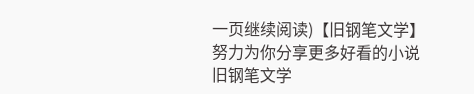一页继续阅读)【旧钢笔文学】 努力为你分享更多好看的小说
旧钢笔文学